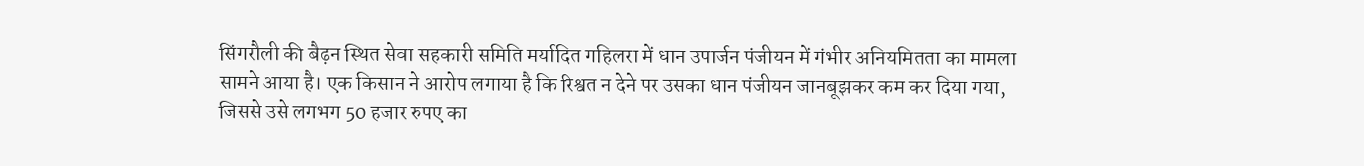सिंगरौली की बैढ़न स्थित सेवा सहकारी समिति मर्यादित गहिलरा में धान उपार्जन पंजीयन में गंभीर अनियमितता का मामला सामने आया है। एक किसान ने आरोप लगाया है कि रिश्वत न देने पर उसका धान पंजीयन जानबूझकर कम कर दिया गया, जिससे उसे लगभग 50 हजार रुपए का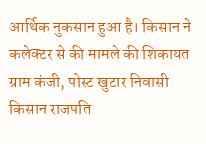आर्थिक नुकसान हुआ है। किसान ने कलेक्टर से की मामले की शिकायत ग्राम कंजी, पोस्ट खुटार निवासी किसान राजपति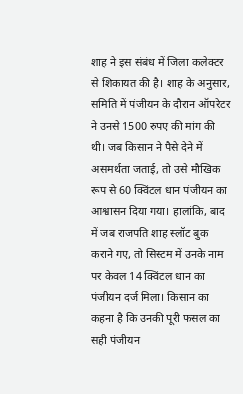शाह ने इस संबंध में जिला कलेक्टर से शिकायत की है। शाह के अनुसार, समिति में पंजीयन के दौरान ऑपरेटर ने उनसे 1500 रुपए की मांग की थी। जब किसान ने पैसे देने में असमर्थता जताई, तो उसे मौखिक रूप से 60 क्विंटल धान पंजीयन का आश्वासन दिया गया। हालांकि, बाद में जब राजपति शाह स्लॉट बुक कराने गए, तो सिस्टम में उनके नाम पर केवल 14 क्विंटल धान का पंजीयन दर्ज मिला। किसान का कहना है कि उनकी पूरी फसल का सही पंजीयन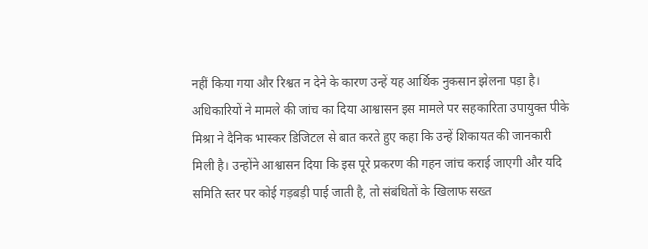नहीं किया गया और रिश्वत न देने के कारण उन्हें यह आर्थिक नुकसान झेलना पड़ा है। अधिकारियों ने मामले की जांच का दिया आश्वासन इस मामले पर सहकारिता उपायुक्त पीके मिश्रा ने दैनिक भास्कर डिजिटल से बात करते हुए कहा कि उन्हें शिकायत की जानकारी मिली है। उन्होंने आश्वासन दिया कि इस पूरे प्रकरण की गहन जांच कराई जाएगी और यदि समिति स्तर पर कोई गड़बड़ी पाई जाती है, तो संबंधितों के खिलाफ सख्त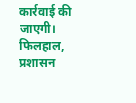कार्रवाई की जाएगी। फिलहाल, प्रशासन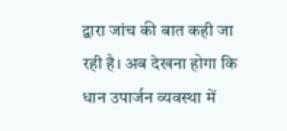द्वारा जांच की बात कही जा रही है। अब देखना होगा कि धान उपार्जन व्यवस्था में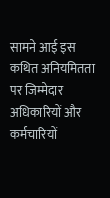सामने आई इस कथित अनियमितता पर जिम्मेदार अधिकारियों और कर्मचारियों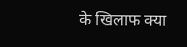के खिलाफ क्या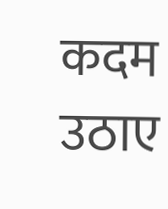कदम उठाए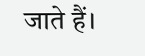जाते हैं।